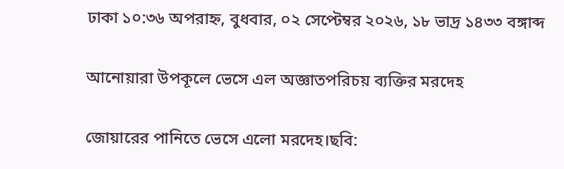ঢাকা ১০:৩৬ অপরাহ্ন, বুধবার, ০২ সেপ্টেম্বর ২০২৬, ১৮ ভাদ্র ১৪৩৩ বঙ্গাব্দ

আনোয়ারা উপকূলে ভেসে এল অজ্ঞাতপরিচয় ব্যক্তির মরদেহ

জোয়ারের পানিতে ভেসে এলো মরদেহ।ছবি: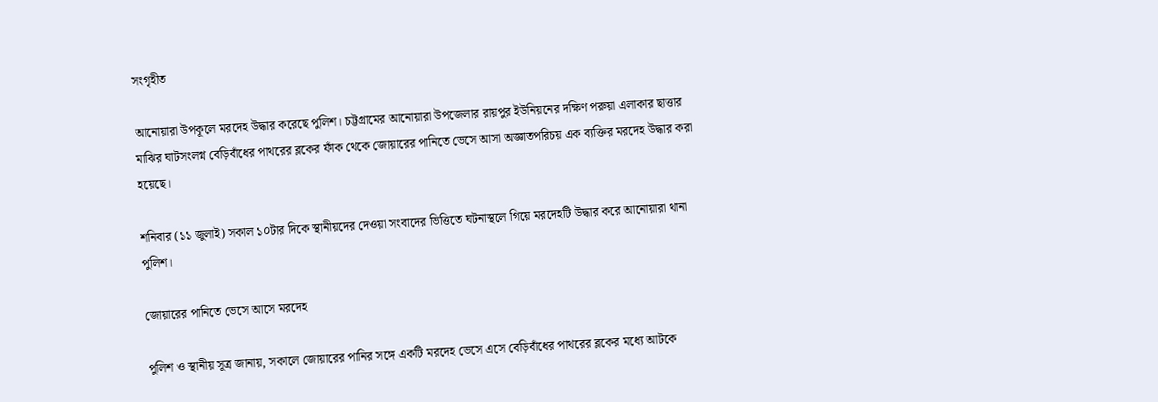সংগৃহীত

আনোয়ারা উপকূলে মরদেহ উদ্ধার করেছে পুলিশ। চট্টগ্রামের আনোয়ারা উপজেলার রায়পুর ইউনিয়নের দক্ষিণ পরুয়া এলাকার ছাত্তার মাঝির ঘাটসংলগ্ন বেড়িবাঁধের পাথরের ব্লকের ফাঁক থেকে জোয়ারের পানিতে ভেসে আসা অজ্ঞাতপরিচয় এক ব্যক্তির মরদেহ উদ্ধার করা হয়েছে।

শনিবার (১১ জুলাই) সকাল ১০টার দিকে স্থানীয়দের দেওয়া সংবাদের ভিত্তিতে ঘটনাস্থলে গিয়ে মরদেহটি উদ্ধার করে আনোয়ারা থানা পুলিশ।

জোয়ারের পানিতে ভেসে আসে মরদেহ

পুলিশ ও স্থানীয় সূত্র জানায়, সকালে জোয়ারের পানির সঙ্গে একটি মরদেহ ভেসে এসে বেড়িবাঁধের পাথরের ব্লকের মধ্যে আটকে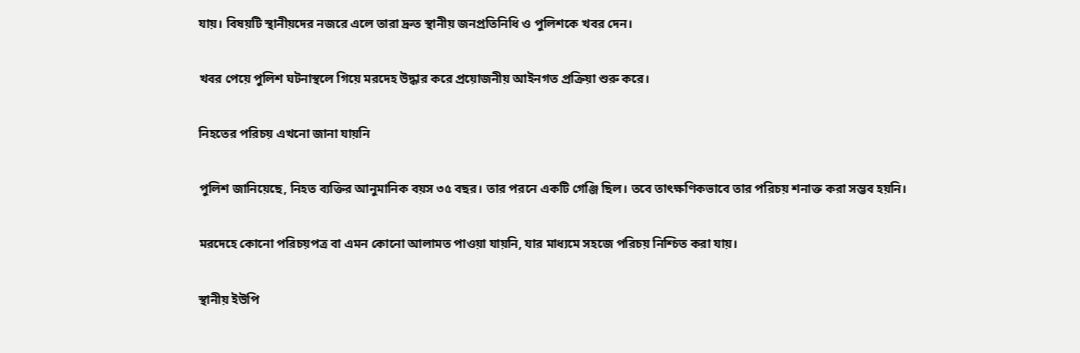যায়। বিষয়টি স্থানীয়দের নজরে এলে তারা দ্রুত স্থানীয় জনপ্রতিনিধি ও পুলিশকে খবর দেন।

খবর পেয়ে পুলিশ ঘটনাস্থলে গিয়ে মরদেহ উদ্ধার করে প্রয়োজনীয় আইনগত প্রক্রিয়া শুরু করে।

নিহতের পরিচয় এখনো জানা যায়নি

পুলিশ জানিয়েছে, নিহত ব্যক্তির আনুমানিক বয়স ৩৫ বছর। তার পরনে একটি গেঞ্জি ছিল। তবে তাৎক্ষণিকভাবে তার পরিচয় শনাক্ত করা সম্ভব হয়নি।

মরদেহে কোনো পরিচয়পত্র বা এমন কোনো আলামত পাওয়া যায়নি, যার মাধ্যমে সহজে পরিচয় নিশ্চিত করা যায়।

স্থানীয় ইউপি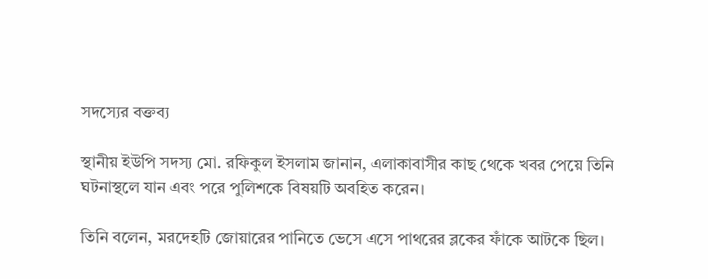সদস্যের বক্তব্য

স্থানীয় ইউপি সদস্য মো. রফিকুল ইসলাম জানান, এলাকাবাসীর কাছ থেকে খবর পেয়ে তিনি ঘটনাস্থলে যান এবং পরে পুলিশকে বিষয়টি অবহিত করেন।

তিনি বলেন, মরদেহটি জোয়ারের পানিতে ভেসে এসে পাথরের ব্লকের ফাঁকে আটকে ছিল।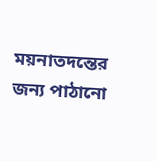ময়নাতদন্তের জন্য পাঠানো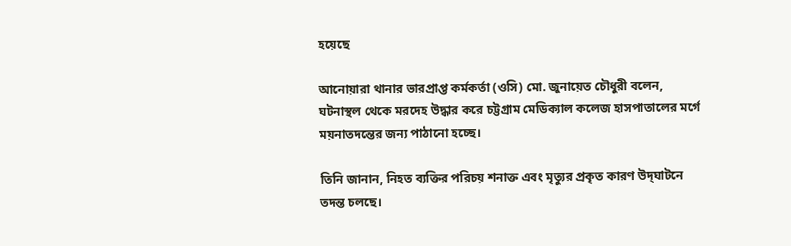হয়েছে

আনোয়ারা থানার ভারপ্রাপ্ত কর্মকর্তা (ওসি) মো. জুনায়েত চৌধুরী বলেন, ঘটনাস্থল থেকে মরদেহ উদ্ধার করে চট্টগ্রাম মেডিক্যাল কলেজ হাসপাতালের মর্গে ময়নাতদন্তের জন্য পাঠানো হচ্ছে।

তিনি জানান, নিহত ব্যক্তির পরিচয় শনাক্ত এবং মৃত্যুর প্রকৃত কারণ উদ্‌ঘাটনে তদন্ত চলছে।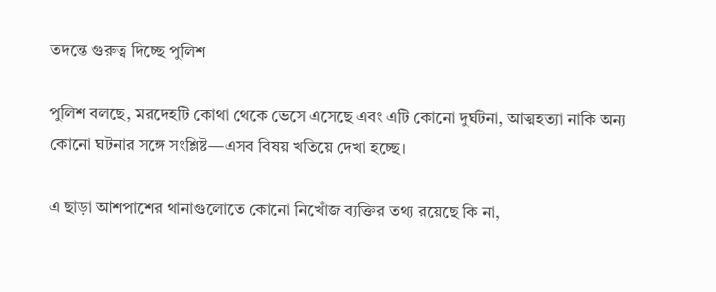তদন্তে গুরুত্ব দিচ্ছে পুলিশ

পুলিশ বলছে, মরদেহটি কোথা থেকে ভেসে এসেছে এবং এটি কোনো দুর্ঘটনা, আত্মহত্যা নাকি অন্য কোনো ঘটনার সঙ্গে সংশ্লিষ্ট—এসব বিষয় খতিয়ে দেখা হচ্ছে।

এ ছাড়া আশপাশের থানাগুলোতে কোনো নিখোঁজ ব্যক্তির তথ্য রয়েছে কি না,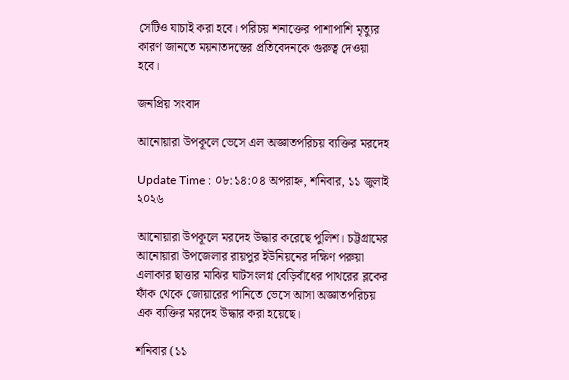সেটিও যাচাই করা হবে। পরিচয় শনাক্তের পাশাপাশি মৃত্যুর কারণ জানতে ময়নাতদন্তের প্রতিবেদনকে গুরুত্ব দেওয়া হবে।

জনপ্রিয় সংবাদ

আনোয়ারা উপকূলে ভেসে এল অজ্ঞাতপরিচয় ব্যক্তির মরদেহ

Update Time : ০৮:১৪:০৪ অপরাহ্ন, শনিবার, ১১ জুলাই ২০২৬

আনোয়ারা উপকূলে মরদেহ উদ্ধার করেছে পুলিশ। চট্টগ্রামের আনোয়ারা উপজেলার রায়পুর ইউনিয়নের দক্ষিণ পরুয়া এলাকার ছাত্তার মাঝির ঘাটসংলগ্ন বেড়িবাঁধের পাথরের ব্লকের ফাঁক থেকে জোয়ারের পানিতে ভেসে আসা অজ্ঞাতপরিচয় এক ব্যক্তির মরদেহ উদ্ধার করা হয়েছে।

শনিবার (১১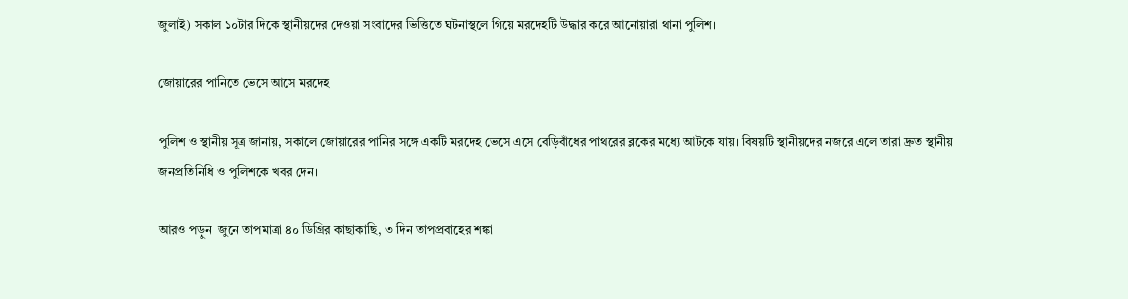জুলাই) সকাল ১০টার দিকে স্থানীয়দের দেওয়া সংবাদের ভিত্তিতে ঘটনাস্থলে গিয়ে মরদেহটি উদ্ধার করে আনোয়ারা থানা পুলিশ।

জোয়ারের পানিতে ভেসে আসে মরদেহ

পুলিশ ও স্থানীয় সূত্র জানায়, সকালে জোয়ারের পানির সঙ্গে একটি মরদেহ ভেসে এসে বেড়িবাঁধের পাথরের ব্লকের মধ্যে আটকে যায়। বিষয়টি স্থানীয়দের নজরে এলে তারা দ্রুত স্থানীয় জনপ্রতিনিধি ও পুলিশকে খবর দেন।

আরও পড়ুন  জুনে তাপমাত্রা ৪০ ডিগ্রির কাছাকাছি, ৩ দিন তাপপ্রবাহের শঙ্কা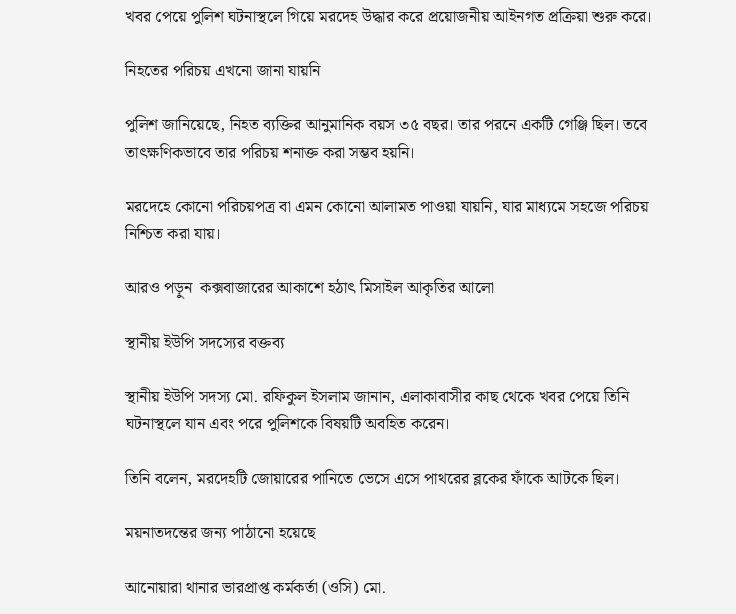খবর পেয়ে পুলিশ ঘটনাস্থলে গিয়ে মরদেহ উদ্ধার করে প্রয়োজনীয় আইনগত প্রক্রিয়া শুরু করে।

নিহতের পরিচয় এখনো জানা যায়নি

পুলিশ জানিয়েছে, নিহত ব্যক্তির আনুমানিক বয়স ৩৫ বছর। তার পরনে একটি গেঞ্জি ছিল। তবে তাৎক্ষণিকভাবে তার পরিচয় শনাক্ত করা সম্ভব হয়নি।

মরদেহে কোনো পরিচয়পত্র বা এমন কোনো আলামত পাওয়া যায়নি, যার মাধ্যমে সহজে পরিচয় নিশ্চিত করা যায়।

আরও পড়ুন  কক্সবাজারের আকাশে হঠাৎ মিসাইল আকৃতির আলো

স্থানীয় ইউপি সদস্যের বক্তব্য

স্থানীয় ইউপি সদস্য মো. রফিকুল ইসলাম জানান, এলাকাবাসীর কাছ থেকে খবর পেয়ে তিনি ঘটনাস্থলে যান এবং পরে পুলিশকে বিষয়টি অবহিত করেন।

তিনি বলেন, মরদেহটি জোয়ারের পানিতে ভেসে এসে পাথরের ব্লকের ফাঁকে আটকে ছিল।

ময়নাতদন্তের জন্য পাঠানো হয়েছে

আনোয়ারা থানার ভারপ্রাপ্ত কর্মকর্তা (ওসি) মো.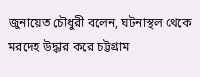জুনায়েত চৌধুরী বলেন, ঘটনাস্থল থেকে মরদেহ উদ্ধার করে চট্টগ্রাম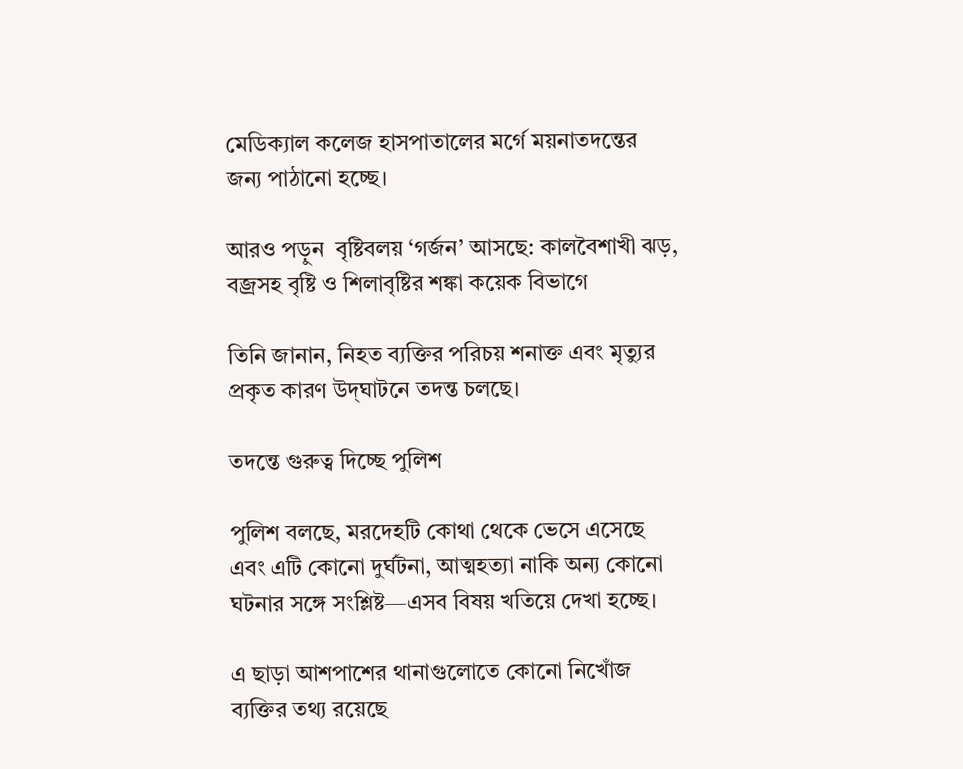মেডিক্যাল কলেজ হাসপাতালের মর্গে ময়নাতদন্তের জন্য পাঠানো হচ্ছে।

আরও পড়ুন  বৃষ্টিবলয় ‘গর্জন’ আসছে: কালবৈশাখী ঝড়, বজ্রসহ বৃষ্টি ও শিলাবৃষ্টির শঙ্কা কয়েক বিভাগে

তিনি জানান, নিহত ব্যক্তির পরিচয় শনাক্ত এবং মৃত্যুর প্রকৃত কারণ উদ্‌ঘাটনে তদন্ত চলছে।

তদন্তে গুরুত্ব দিচ্ছে পুলিশ

পুলিশ বলছে, মরদেহটি কোথা থেকে ভেসে এসেছে এবং এটি কোনো দুর্ঘটনা, আত্মহত্যা নাকি অন্য কোনো ঘটনার সঙ্গে সংশ্লিষ্ট—এসব বিষয় খতিয়ে দেখা হচ্ছে।

এ ছাড়া আশপাশের থানাগুলোতে কোনো নিখোঁজ ব্যক্তির তথ্য রয়েছে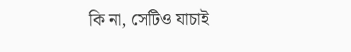কি না, সেটিও যাচাই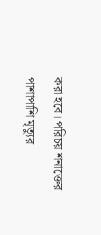করা হবে। পরিচয় শনাক্তের পাশাপাশি মৃত্যুর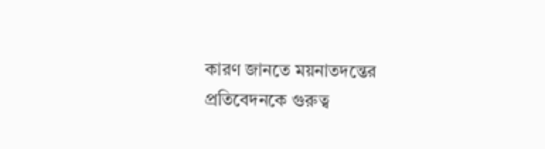কারণ জানতে ময়নাতদন্তের প্রতিবেদনকে গুরুত্ব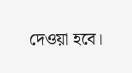দেওয়া হবে।